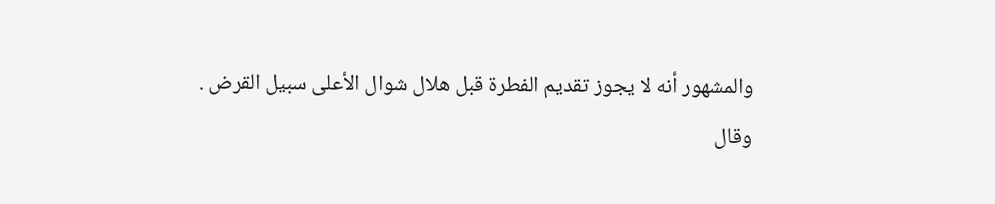والمشهور أنه لا يجوز تقديم الفطرة قبل هلال شوال الأعلى سبيل القرض .
وقال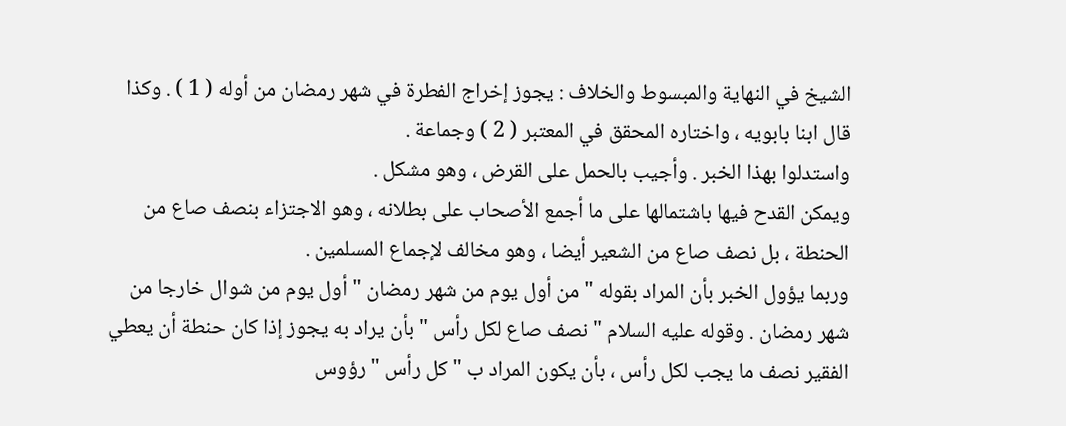الشيخ في النهاية والمبسوط والخلاف : يجوز إخراج الفطرة في شهر رمضان من أوله ( 1 ) . وكذا قال ابنا بابويه ، واختاره المحقق في المعتبر ( 2 ) وجماعة .
واستدلوا بهذا الخبر . وأجيب بالحمل على القرض ، وهو مشكل .
ويمكن القدح فيها باشتمالها على ما أجمع الأصحاب على بطلانه ، وهو الاجتزاء بنصف صاع من الحنطة ، بل نصف صاع من الشعير أيضا ، وهو مخالف لإجماع المسلمين .
وربما يؤول الخبر بأن المراد بقوله " من أول يوم من شهر رمضان " أول يوم من شوال خارجا من شهر رمضان . وقوله عليه السلام " نصف صاع لكل رأس " بأن يراد به يجوز إذا كان حنطة أن يعطي الفقير نصف ما يجب لكل رأس ، بأن يكون المراد ب " كل رأس " رؤوس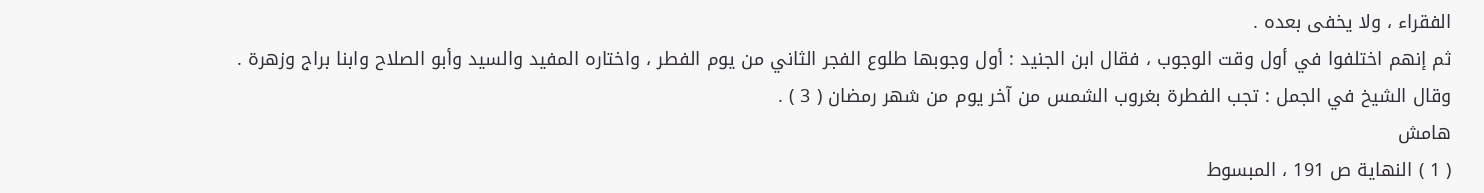الفقراء ، ولا يخفى بعده .
ثم إنهم اختلفوا في أول وقت الوجوب ، فقال ابن الجنيد : أول وجوبها طلوع الفجر الثاني من يوم الفطر ، واختاره المفيد والسيد وأبو الصلاح وابنا براج وزهرة .
وقال الشيخ في الجمل : تجب الفطرة بغروب الشمس من آخر يوم من شهر رمضان ( 3 ) .
هامش
( 1 ) النهاية ص 191 ، المبسوط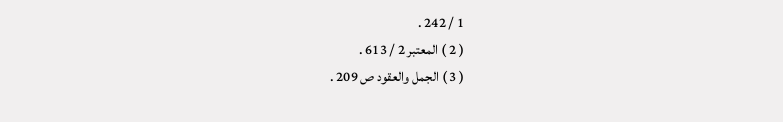1 / 242 .
( 2 ) المعتبر 2 / 613 .
( 3 ) الجمل والعقود ص 209 .